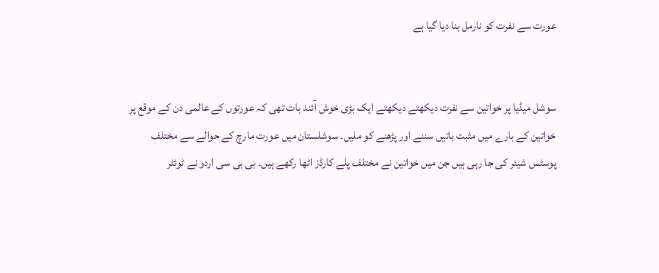عورت سے نفرت کو نارمل بنا دیا گیا ہے


سوشل میڈیا پر خواتین سے نفرت دیکھتے دیکھتے ایک بڑی خوش آئند بات تھی کہ عورتوں کے عالمی دن کے موقع پر خواتین کے بارے میں مثبت باتیں سننے اور پڑھنے کو ملیں۔ سوشلستان میں عورت مارچ کے حوالے سے مختلف پوسٹس شیئر کی جا رہی ہیں جن میں خواتین نے مختلف پلے کارڈز اٹھا رکھے ہیں۔ بی بی سی اردو نے ٹوئٹر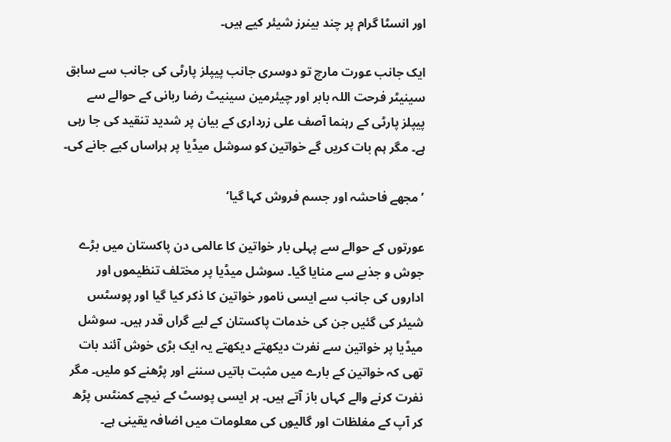اور انسٹا گرام پر چند بینرز شیئر کیے ہیں۔

ایک جانب عورت مارچ تو دوسری جانب پیپلز پارٹی کی جانب سے سابق سینیٹر فرحت اللہ بابر اور چیئرمین سینیٹ رضا ربانی کے حوالے سے پیپلز پارٹی کے رہنما آصف علی زرداری کے بیان پر شدید تنقید کی جا رہی ہے۔ مگر ہم بات کریں گے خواتین کو سوشل میڈیا پر ہراساں کیے جانے کی۔

’مجھے فاحشہ اور جسم فروش کہا گیا‘

عورتوں کے حوالے سے پہلی بار خواتین کا عالمی دن پاکستان میں بڑے جوش و جذبے سے منایا گیا۔ سوشل میڈیا پر مختلف تنظیموں اور اداروں کی جانب سے ایسی نامور خواتین کا ذکر کیا گیا اور پوسٹس شیئر کی گئیں جن کی خدمات پاکستان کے لیے گراں قدر ہیں۔ سوشل میڈیا پر خواتین سے نفرت دیکھتے دیکھتے یہ ایک بڑی خوش آئند بات تھی کہ خواتین کے بارے میں مثبت باتیں سننے اور پڑھنے کو ملیں۔ مگر نفرت کرنے والے کہاں باز آتے ہیں۔ ہر ایسی پوسٹ کے نیچے کمنٹس پڑھ کر آپ کے مغلظات اور گالیوں کی معلومات میں اضافہ یقینی ہے۔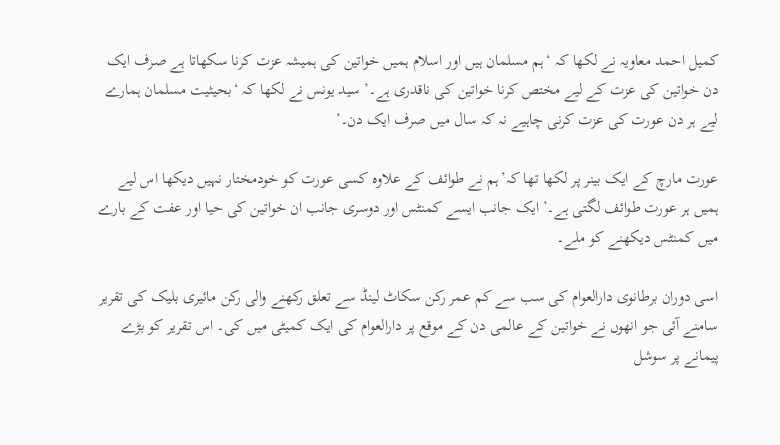کمیل احمد معاویہ نے لکھا کہ ‘ہم مسلمان ہیں اور اسلام ہمیں خواتین کی ہمیشہ عزت کرنا سکھاتا ہے صرف ایک دن خواتین کی عزت کے لیے مختص کرنا خواتین کی ناقدری ہے۔’ سید یونس نے لکھا کہ ‘بحیثیت مسلمان ہمارے لیے ہر دن عورت کی عزت کرنی چاہیے نہ کہ سال میں صرف ایک دن۔’

عورت مارچ کے ایک بینر پر لکھا تھا کہ’ہم نے طوائف کے علاوە کسی عورت کو خودمختار نہیں دیکھا اس لیے ہمیں ہر عورت طوائف لگتی ہے۔’ ایک جانب ایسے کمنٹس اور دوسری جانب ان خواتین کی حیا اور عفت کے بارے میں کمنٹس دیکھنے کو ملے۔

اسی دوران برطانوی دارالعوام کی سب سے کم عمر رکن سکاٹ لینڈ سے تعلق رکھنے والی رکن مائیری بلیک کی تقریر سامنے آئی جو انھوں نے خواتین کے عالمی دن کے موقع پر دارالعوام کی ایک کمیٹی میں کی۔ اس تقریر کو بڑے پیمانے پر سوشل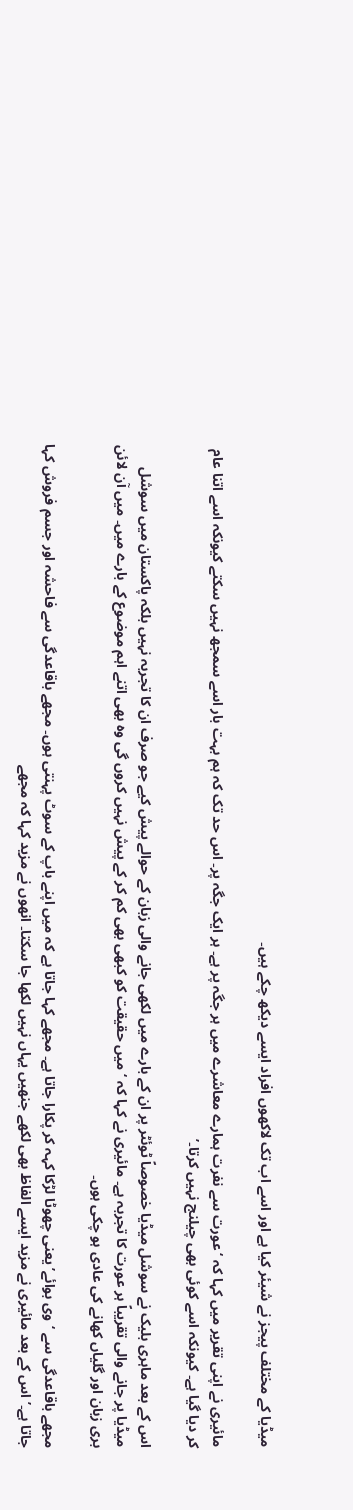میڈیا کے مختلف پیجز نے شیئر کیا ہے اور اسے اب تک لاکھوں افراد ایسے دیکھ چکے ہیں۔

مائیری نے اپنی تقریر میں کہا کہ ‘عورت سے نفرت ہمارے معاشرے میں ہر جگہ پر ہے۔ ہر ایک جگہ پر۔ اس حد تک کہ ہم بہت بار اسے سمجھ نہیں سکتے کیونکہ اسے اتنا عام کر دیا گیا ہے۔ کیونکہ اسے کوئی بھی چیلنج نہیں کرتا۔’

اس کے بعد ماہری بلیک نے سوشل میڈیا خصوصاً ٹوئٹر پر ان کے بارے میں لکھی جانے والی زبان کے حوالے پیش کیے جو صرف ان کا تجربہ نہیں بلکہ پاکستان میں سوشل میڈیا پر جانے والی تقریباً ہر عورت کا تجربہ ہے۔ مائیری نے کہا کہ ‘میں حقیقت کو کبھی بھی کم کر کے پیش نہیں کروں گی وہ بھی اتنے اہم موضوع کے بارے میں۔ میں آن لائن بری زبان اور گلیاں کھانے کی عادی ہو چکی ہوں۔

مجھے باقاعدگی سے ‘وی بوائے’ یعنی چھوٹا لڑکا کہہ کر پکارا جاتا ہے۔ مجھے کہا جاتا ہے کہ میں اپنے باپ کے سوٹ پہنتی ہوں۔ مجھے باقاعدگی سے فاحشہ اور جسم فروش کہا جاتا ہے۔’ اس کے بعد مائیری نے مزید ایسے الفاظ بھی لکھے جنھیں یہاں نہیں لکھا جا سکتا۔ انھوں نے مزید کہا کہ مجھے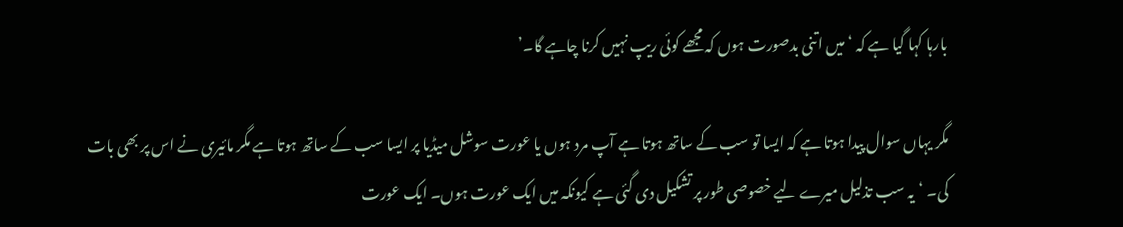بارہا کہا گیا ہے کہ ‘میں اتنی بدصورت ہوں کہ مجھے کوئی ریپ نہیں کرنا چاہے گا۔’

مگر یہاں سوال پیدا ہوتا ہے کہ ایسا تو سب کے ساتھ ہوتا ہے آپ مرد ہوں یا عورت سوشل میڈیا پر ایسا سب کے ساتھ ہوتا ہے مگر مائیری نے اس پر بھی بات کی۔ ‘یہ سب تذلیل میرے لیے خصوصی طور پر تشکیل دی گئی ہے کیونکہ میں ایک عورت ہوں۔ ایک عورت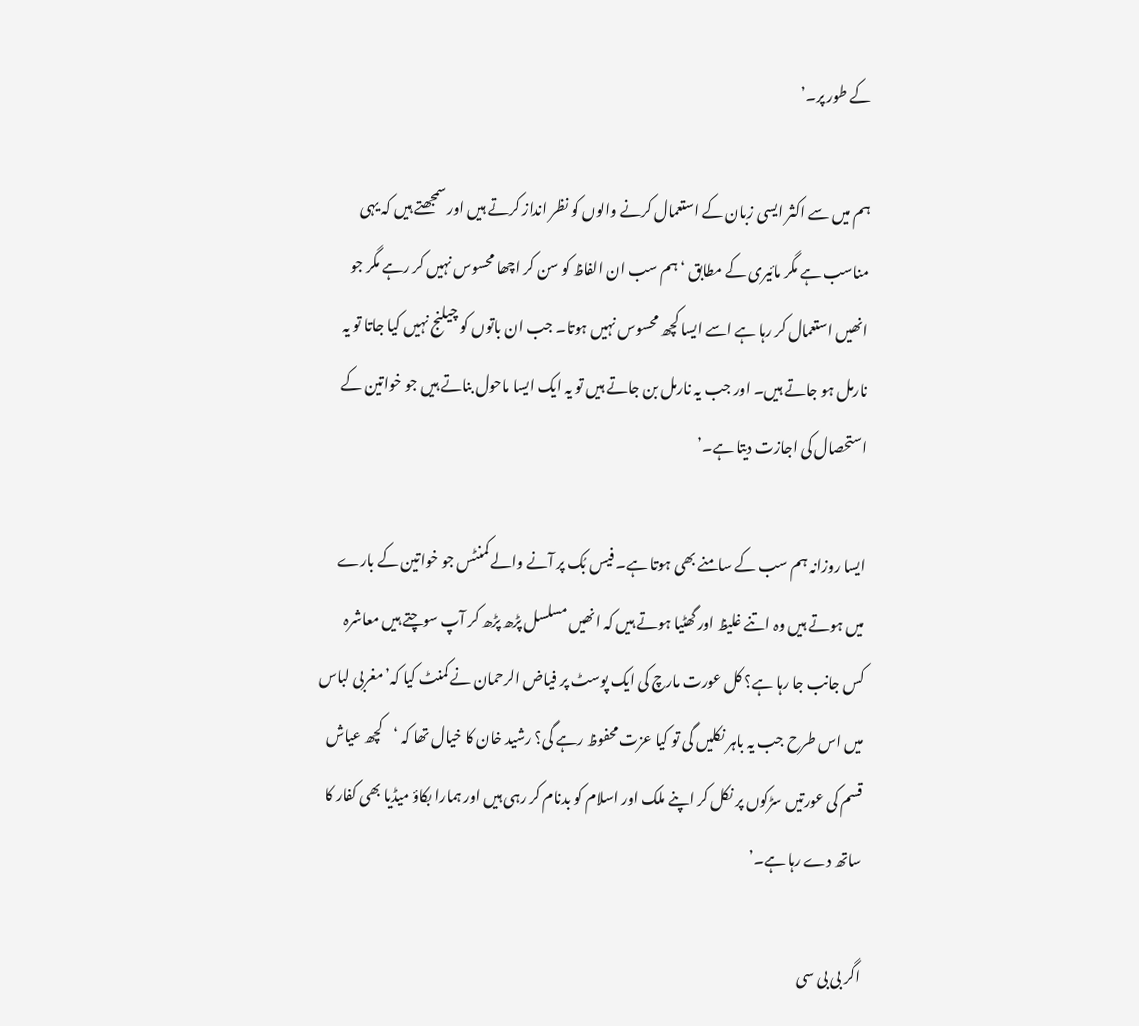کے طور پر۔’

ہم میں سے اکثر ایسی زبان کے استعمال کرنے والوں کو نظر انداز کرتے ہیں اور سمجھتے ہیں کہ یہی مناسب ہے مگر مائیری کے مطابق ‘ہم سب ان الفاظ کو سن کر اچھا محسوس نہیں کر رہے مگر جو انھیں استعمال کر رہا ہے اسے ایسا کچھ محسوس نہیں ہوتا۔ جب ان باتوں کو چیلنج نہیں کیا جاتا تو یہ نارمل ہو جاتے ہیں۔ اور جب یہ نارمل بن جاتے ہیں تو یہ ایک ایسا ماحول بناتے ہیں جو خواتین کے استحصال کی اجازت دیتا ہے۔’

ایسا روزانہ ہم سب کے سامنے بھی ہوتا ہے۔ فیس بُک پر آنے والے کمنٹس جو خواتین کے بارے میں ہوتے ہیں وہ اتنے غلیظ اور گھٹیا ہوتے ہیں کہ انھیں مسلسل پڑھ پڑھ کر آپ سوچتے ہیں معاشرہ کس جانب جا رہا ہے؟ کل عورت مارچ کی ایک پوسٹ پر فیاض الرحمان نے کمنٹ کیا کہ’مغربی لباس میں اس طرح جب یہ باہر نکلیں گی تو کیا عزت محفوظ رہے گی؟ رشید خان کا خیال تھا کہ ‘کچھ عیاش قسم کی عورتیں سڑکوں پر نکل کر اپنے ملک اور اسلام کو بدنام کر رہی ہیں اور ہمارا بکاؤ میڈیا بھی کفار کا ساتھ دے رہا ہے۔’

اگر بی بی سی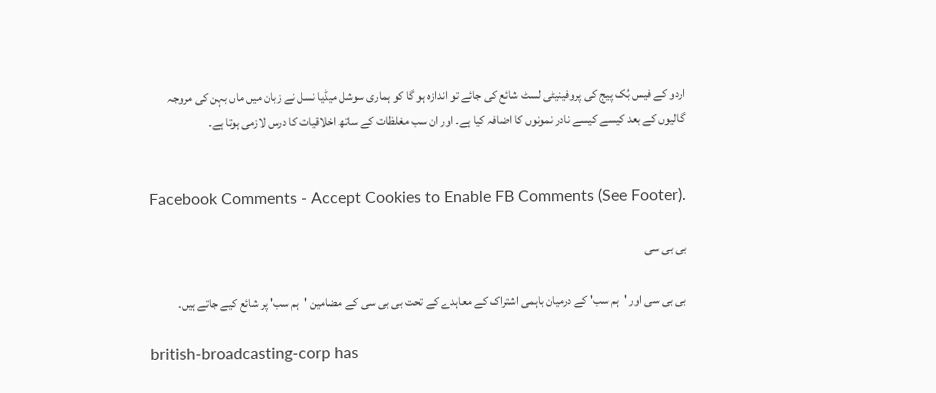اردو کے فیس بُک پیج کی پروفینیٹی لسٹ شائع کی جائے تو اندازہ ہو گا کو ہماری سوشل میڈیا نسل نے زبان میں ماں بہن کی مروجہ گالیوں کے بعد کیسے کیسے نادر نمونوں کا اضافہ کیا ہے۔ اور ان سب مغلظات کے ساتھ اخلاقیات کا درس لازمی ہوتا ہے۔


Facebook Comments - Accept Cookies to Enable FB Comments (See Footer).

بی بی سی

بی بی سی اور 'ہم سب' کے درمیان باہمی اشتراک کے معاہدے کے تحت بی بی سی کے مضامین 'ہم سب' پر شائع کیے جاتے ہیں۔

british-broadcasting-corp has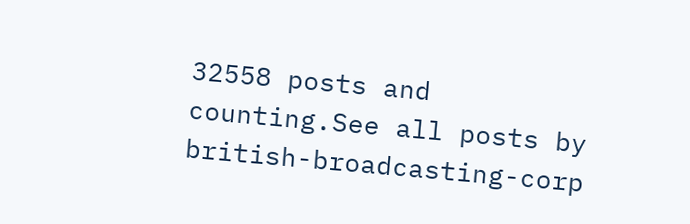32558 posts and counting.See all posts by british-broadcasting-corp